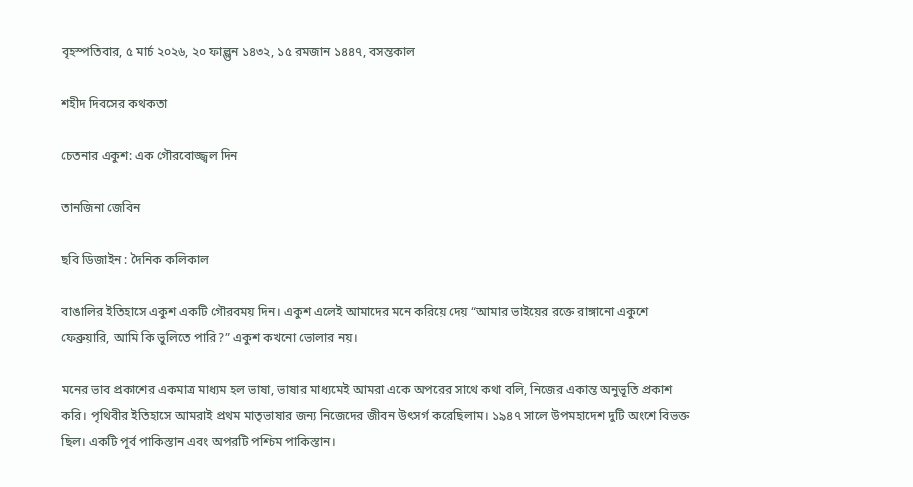বৃহস্পতিবার, ৫ মার্চ ২০২৬, ২০ ফাল্গুন ১৪৩২, ১৫ রমজান ১৪৪৭, বসন্তকাল

শহীদ দিবসের কথকতা

চেতনার একুশ: এক গৌরবোজ্জ্বল দিন

তানজিনা জেবিন

ছবি ডিজাইন : দৈনিক কলিকাল

বাঙালির ইতিহাসে একুশ একটি গৌরবময় দিন। একুশ এলেই আমাদের মনে করিয়ে দেয় “আমার ভাইয়ের রক্তে রাঙ্গানো একুশে ফেব্রুয়ারি, আমি কি ভুলিতে পারি?” একুশ কখনো ভোলার নয়।

মনের ভাব প্রকাশের একমাত্র মাধ্যম হল ভাষা, ভাষার মাধ্যমেই আমরা একে অপরের সাথে কথা বলি, নিজের একান্ত অনুভূতি প্রকাশ করি। পৃথিবীর ইতিহাসে আমরাই প্রথম মাতৃভাষার জন্য নিজেদের জীবন উৎসর্গ করেছিলাম। ১৯৪৭ সালে উপমহাদেশ দুটি অংশে বিভক্ত ছিল। একটি পূর্ব পাকিস্তান এবং অপরটি পশ্চিম পাকিস্তান।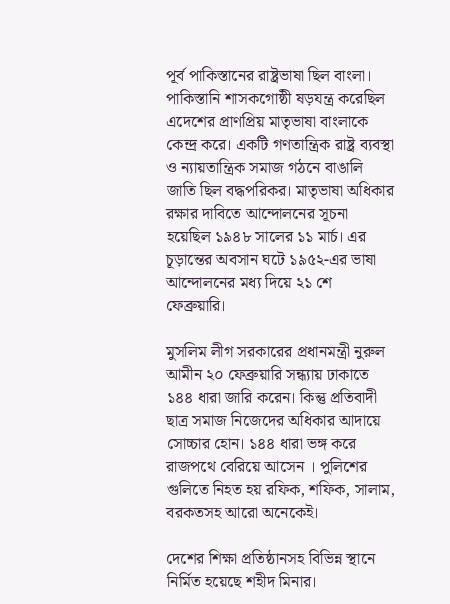পূর্ব পাকিস্তানের রাষ্ট্রভাষা ছিল বাংলা। পাকিস্তানি শাসকগোষ্ঠী ষড়যন্ত্র করেছিল এদেশের প্রাণপ্রিয় মাতৃভাষা বাংলাকে কেন্দ্র করে। একটি গণতান্ত্রিক রাষ্ট্র ব্যবস্থা ও ন্যায়তান্ত্রিক সমাজ গঠনে বাঙালি জাতি ছিল বদ্ধপরিকর। মাতৃভাষা অধিকার রক্ষার দাবিতে আন্দোলনের সূচনা হয়েছিল ১৯৪৮ সালের ১১ মার্চ। এর চূড়ান্তের অবসান ঘটে ১৯৫২-এর ভাষা আন্দোলনের মধ্য দিয়ে ২১ শে ফেব্রুয়ারি।

মুসলিম লীগ সরকারের প্রধানমন্ত্রী নুরুল আমীন ২০ ফেব্রুয়ারি সন্ধ্যায় ঢাকাতে ১৪৪ ধারা জারি করেন। কিন্তু প্রতিবাদী ছাত্র সমাজ নিজেদের অধিকার আদায়ে সোচ্চার হোন। ১৪৪ ধারা ভঙ্গ করে রাজপথে বেরিয়ে আসেন । পুলিশের গুলিতে নিহত হয় রফিক, শফিক, সালাম, বরকতসহ আরো অনেকেই।

দেশের শিক্ষা প্রতিষ্ঠানসহ বিভিন্ন স্থানে নির্মিত হয়েছে শহীদ মিনার।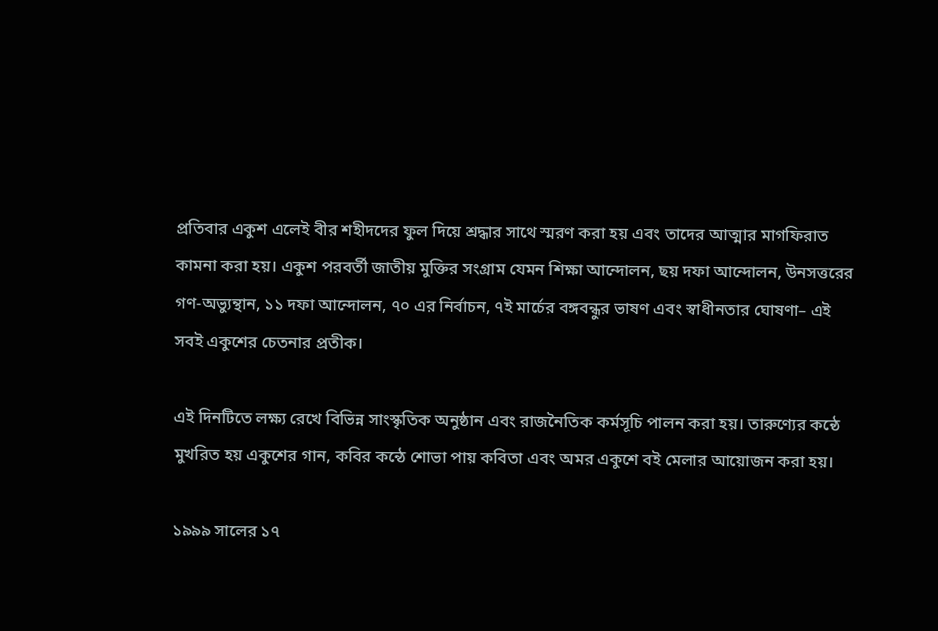প্রতিবার একুশ এলেই বীর শহীদদের ফুল দিয়ে শ্রদ্ধার সাথে স্মরণ করা হয় এবং তাদের আত্মার মাগফিরাত কামনা করা হয়। একুশ পরবর্তী জাতীয় মুক্তির সংগ্রাম যেমন শিক্ষা আন্দোলন, ছয় দফা আন্দোলন, উনসত্তরের গণ-অভ্যুন্থান, ১১ দফা আন্দোলন, ৭০ এর নির্বাচন, ৭ই মার্চের বঙ্গবন্ধুর ভাষণ এবং স্বাধীনতার ঘোষণা– এই সবই একুশের চেতনার প্রতীক।

এই দিনটিতে লক্ষ্য রেখে বিভিন্ন সাংস্কৃতিক অনুষ্ঠান এবং রাজনৈতিক কর্মসূচি পালন করা হয়। তারুণ্যের কন্ঠে মুখরিত হয় একুশের গান, কবির কন্ঠে শোভা পায় কবিতা এবং অমর একুশে বই মেলার আয়োজন করা হয়।

১৯৯৯ সালের ১৭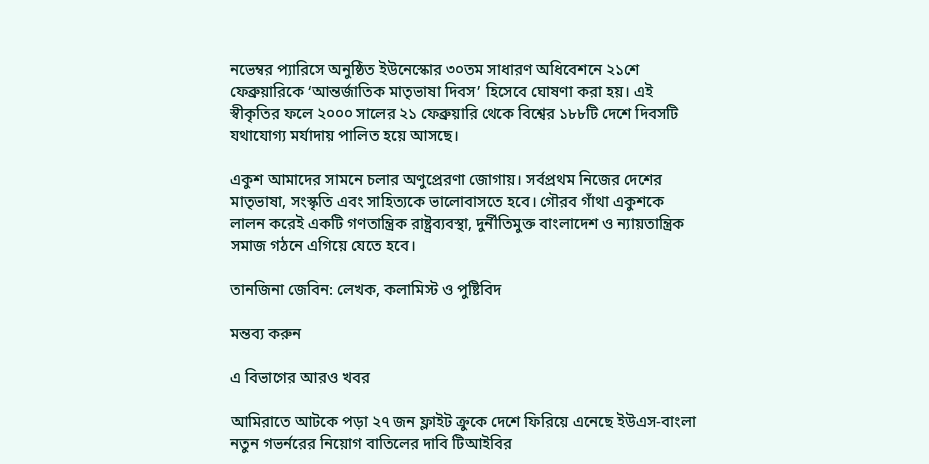নভেম্বর প্যারিসে অনুষ্ঠিত ইউনেস্কোর ৩০তম সাধারণ অধিবেশনে ২১শে ফেব্রুয়ারিকে ‘আন্তর্জাতিক মাতৃভাষা দিবস’ হিসেবে ঘোষণা করা হয়। এই স্বীকৃতির ফলে ২০০০ সালের ২১ ফেব্রুয়ারি থেকে বিশ্বের ১৮৮টি দেশে দিবসটি যথাযোগ্য মর্যাদায় পালিত হয়ে আসছে।

একুশ আমাদের সামনে চলার অণুপ্রেরণা জোগায়। সর্বপ্রথম নিজের দেশের মাতৃভাষা, সংস্কৃতি এবং সাহিত্যকে ভালোবাসতে হবে। গৌরব গাঁথা একুশকে লালন করেই একটি গণতান্ত্রিক রাষ্ট্রব্যবস্থা, দুর্নীতিমুক্ত বাংলাদেশ ও ন্যায়তান্ত্রিক সমাজ গঠনে এগিয়ে যেতে হবে।

তানজিনা জেবিন: লেখক, কলামিস্ট ও পুষ্টিবিদ

মন্তব্য করুন

এ বিভাগের আরও খবর

আমিরাতে আটকে পড়া ২৭ জন ফ্লাইট ক্রুকে দেশে ফিরিয়ে এনেছে ইউএস-বাংলা
নতুন গভর্নরের নিয়োগ বাতিলের দাবি টিআইবির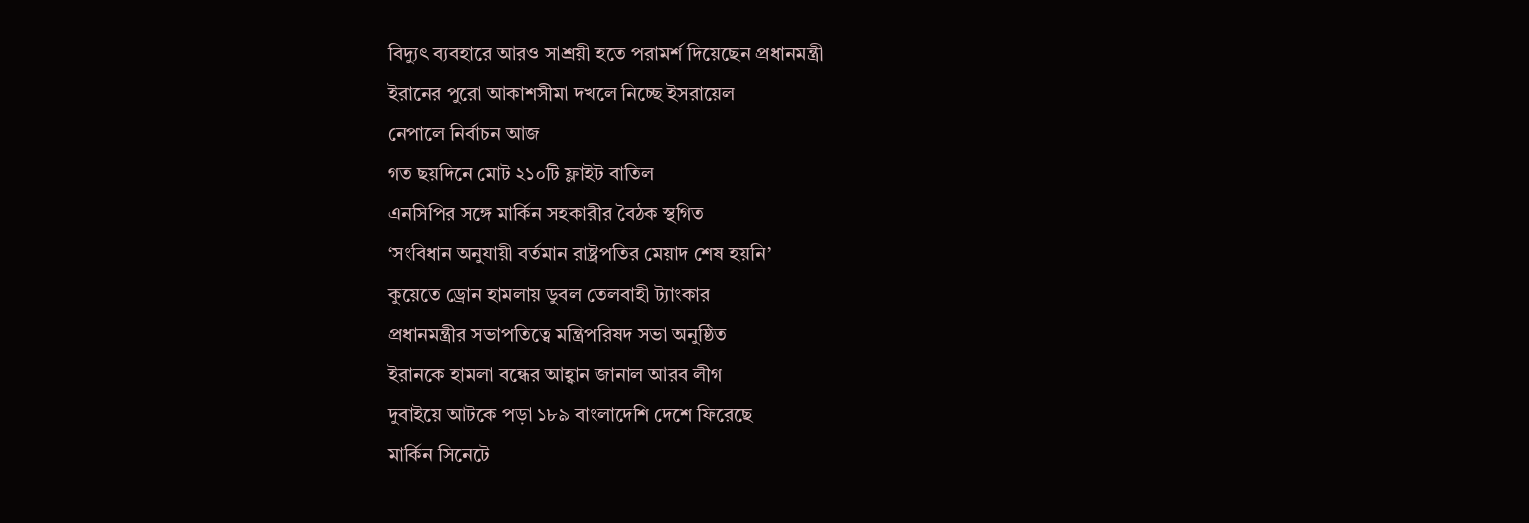বিদ্যুৎ ব্যবহারে আরও সাশ্রয়ী হতে পরামর্শ দিয়েছেন প্রধানমন্ত্রী
ইরানের পুরো আকাশসীমা দখলে নিচ্ছে ইসরায়েল
নেপালে নির্বাচন আজ
গত ছয়দিনে মোট ২১০টি ফ্লাইট বাতিল
এনসিপির সঙ্গে মার্কিন সহকারীর বৈঠক স্থগিত
‘সংবিধান অনুযায়ী বর্তমান রাষ্ট্রপতির মেয়াদ শেষ হয়নি’
কুয়েতে ড্রোন হামলায় ডুবল তেলবাহী ট্যাংকার
প্রধানমন্ত্রীর সভাপতিত্বে মন্ত্রিপরিষদ সভা অনুষ্ঠিত
ইরানকে হামলা বন্ধের আহ্বান জানাল আরব লীগ
দুবাইয়ে আটকে পড়া ১৮৯ বাংলাদেশি দেশে ফিরেছে
মার্কিন সিনেটে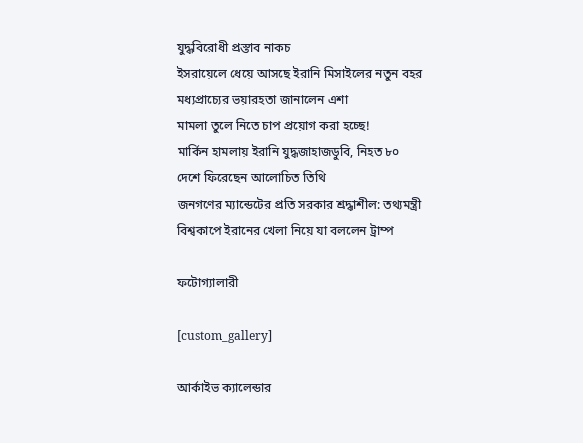যুদ্ধবিরোধী প্রস্তাব নাকচ
ইসরায়েলে ধেয়ে আসছে ইরানি মিসাইলের নতুন বহর
মধ্যপ্রাচ্যের ভয়ারহতা জানালেন এশা
মামলা তুলে নিতে চাপ প্রয়োগ করা হচ্ছে!
মার্কিন হামলায় ইরানি যুদ্ধজাহাজডুবি, নিহত ৮০
দেশে ফিরেছেন আলোচিত তিথি
জনগণের ম্যান্ডেটের প্রতি সরকার শ্রদ্ধাশীল: তথ্যমন্ত্রী
বিশ্বকাপে ইরানের খেলা নিয়ে যা বললেন ট্রাম্প

ফটোগ্যালারী

[custom_gallery]

আর্কাইভ ক্যালেন্ডার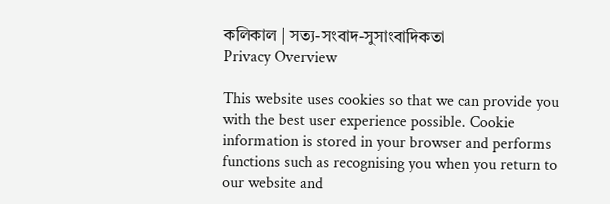কলিকাল | সত্য-সংবাদ-সুসাংবাদিকতা
Privacy Overview

This website uses cookies so that we can provide you with the best user experience possible. Cookie information is stored in your browser and performs functions such as recognising you when you return to our website and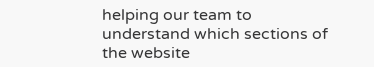helping our team to understand which sections of the website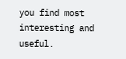you find most interesting and useful.